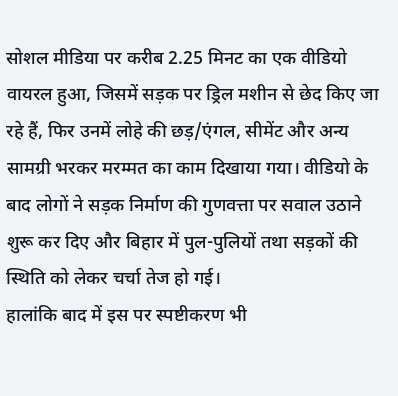सोशल मीडिया पर करीब 2.25 मिनट का एक वीडियो वायरल हुआ, जिसमें सड़क पर ड्रिल मशीन से छेद किए जा रहे हैं, फिर उनमें लोहे की छड़/एंगल, सीमेंट और अन्य सामग्री भरकर मरम्मत का काम दिखाया गया। वीडियो के बाद लोगों ने सड़क निर्माण की गुणवत्ता पर सवाल उठाने शुरू कर दिए और बिहार में पुल-पुलियों तथा सड़कों की स्थिति को लेकर चर्चा तेज हो गई।
हालांकि बाद में इस पर स्पष्टीकरण भी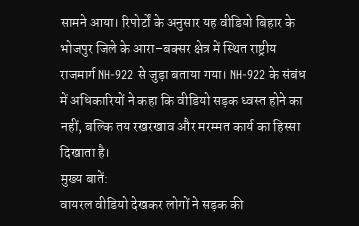सामने आया। रिपोर्टों के अनुसार यह वीडियो बिहार के भोजपुर जिले के आरा–बक्सर क्षेत्र में स्थित राष्ट्रीय राजमार्ग NH-922 से जुड़ा बताया गया। NH‑922 के संबंध में अधिकारियों ने कहा कि वीडियो सड़क ध्वस्त होने का नहीं, बल्कि तय रखरखाव और मरम्मत कार्य का हिस्सा दिखाता है।
मुख्य बातें:
वायरल वीडियो देखकर लोगों ने सड़क की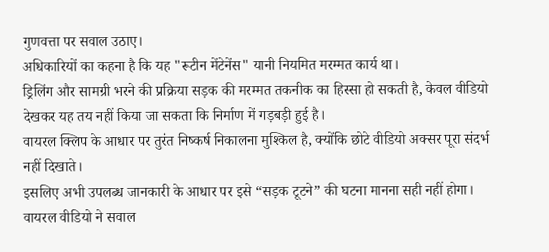गुणवत्ता पर सवाल उठाए।
अधिकारियों का कहना है कि यह "रूटीन मेंटेनेंस" यानी नियमित मरम्मत कार्य था।
ड्रिलिंग और सामग्री भरने की प्रक्रिया सड़क की मरम्मत तकनीक का हिस्सा हो सकती है, केवल वीडियो देखकर यह तय नहीं किया जा सकता कि निर्माण में गड़बड़ी हुई है।
वायरल क्लिप के आधार पर तुरंत निष्कर्ष निकालना मुश्किल है, क्योंकि छोटे वीडियो अक्सर पूरा संदर्भ नहीं दिखाते।
इसलिए अभी उपलब्ध जानकारी के आधार पर इसे “सड़क टूटने” की घटना मानना सही नहीं होगा। वायरल वीडियो ने सवाल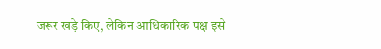जरूर खड़े किए, लेकिन आधिकारिक पक्ष इसे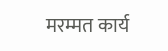मरम्मत कार्य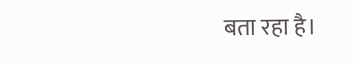बता रहा है।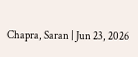Chapra, Saran | Jun 23, 2026